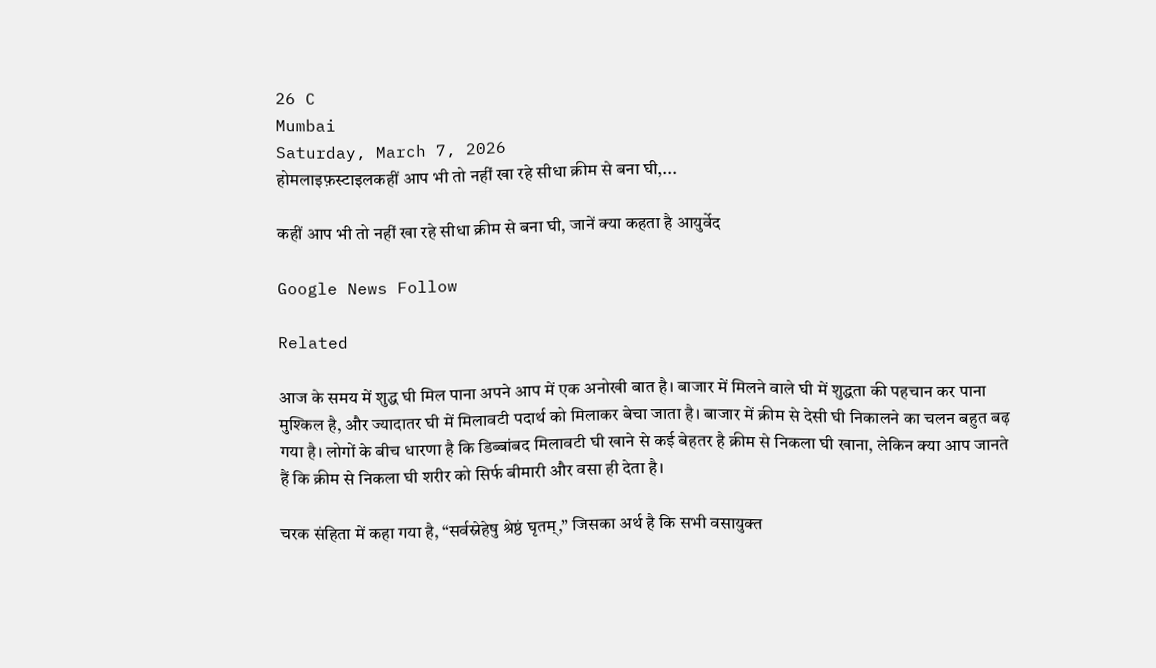26 C
Mumbai
Saturday, March 7, 2026
होमलाइफ़स्टाइलकहीं आप भी तो नहीं खा रहे सीधा क्रीम से बना घी,...

कहीं आप भी तो नहीं खा रहे सीधा क्रीम से बना घी, जानें क्या कहता है आयुर्वेद

Google News Follow

Related

आज के समय में शुद्ध घी मिल पाना अपने आप में एक अनोखी बात है। बाजार में मिलने वाले घी में शुद्धता की पहचान कर पाना मुश्किल है, और ज्यादातर घी में मिलावटी पदार्थ को मिलाकर बेचा जाता है। बाजार में क्रीम से देसी घी निकालने का चलन बहुत बढ़ गया है। लोगों के बीच धारणा है कि डिब्बांबद मिलावटी घी खाने से कई बेहतर है क्रीम से निकला घी खाना, लेकिन क्या आप जानते हैं कि क्रीम से निकला घी शरीर को सिर्फ बीमारी और वसा ही देता है।

चरक संहिता में कहा गया है, “सर्वस्नेहेषु श्रेष्ठं घृतम्,” जिसका अर्थ है कि सभी वसायुक्त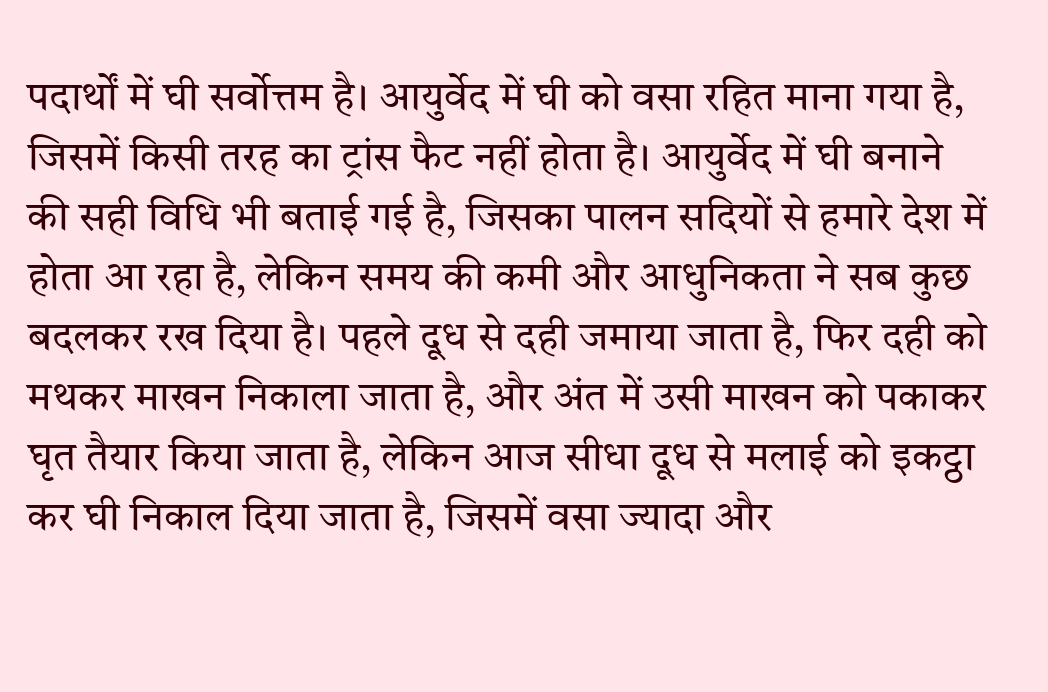पदार्थों में घी सर्वोत्तम है। आयुर्वेद में घी को वसा रहित माना गया है, जिसमें किसी तरह का ट्रांस फैट नहीं होता है। आयुर्वेद में घी बनाने की सही विधि भी बताई गई है, जिसका पालन सदियों से हमारे देश में होता आ रहा है, लेकिन समय की कमी और आधुनिकता ने सब कुछ बदलकर रख दिया है। पहले दूध से दही जमाया जाता है, फिर दही को मथकर माखन निकाला जाता है, और अंत में उसी माखन को पकाकर घृत तैयार किया जाता है, लेकिन आज सीधा दूध से मलाई को इकट्ठा कर घी निकाल दिया जाता है, जिसमें वसा ज्यादा और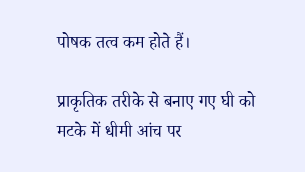पोषक तत्व कम होते हैं।

प्राकृतिक तरीके से बनाए गए घी को मटके में धीमी आंच पर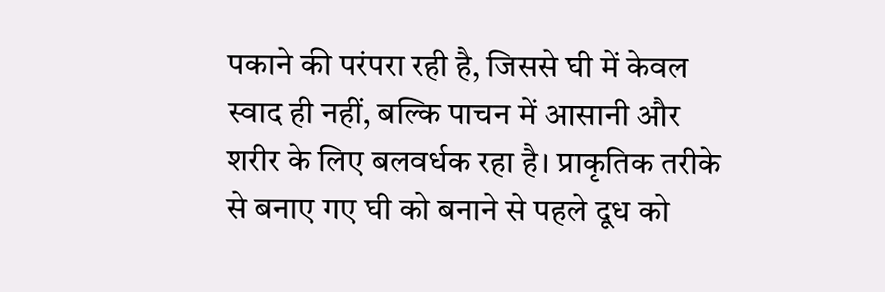पकाने की परंपरा रही है, जिससे घी में केवल स्वाद ही नहीं, बल्कि पाचन में आसानी और शरीर के लिए बलवर्धक रहा है। प्राकृतिक तरीके से बनाए गए घी को बनाने से पहले दूध को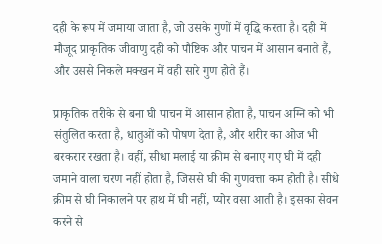दही के रूप में जमाया जाता है, जो उसके गुणों में वृद्धि करता है। दही में मौजूद प्राकृतिक जीवाणु दही को पौष्टिक और पाचन में आसान बनाते हैं, और उससे निकले मक्खन में वही सारे गुण होते हैं।

प्राकृतिक तरीके से बना घी पाचन में आसान होता है, पाचन अग्नि को भी संतुलित करता है, धातुओं को पोषण देता है, और शरीर का ओज भी बरकरार रखता है। वहीं, सीधा मलाई या क्रीम से बनाए गए घी में दही जमाने वाला चरण नहीं होता है, जिससे घी की गुणवत्ता कम होती है। सीधे क्रीम से घी निकालने पर हाथ में घी नहीं, प्योर वसा आती है। इसका सेवन करने से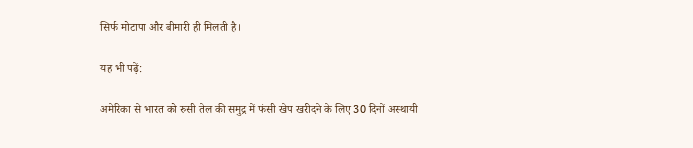सिर्फ मोटापा और बीमारी ही मिलती है।

यह भी पढ़ें:

अमेरिका से भारत को रुसी तेल की समुद्र में फंसी खेप खरीदने के लिए 30 दिनों अस्थायी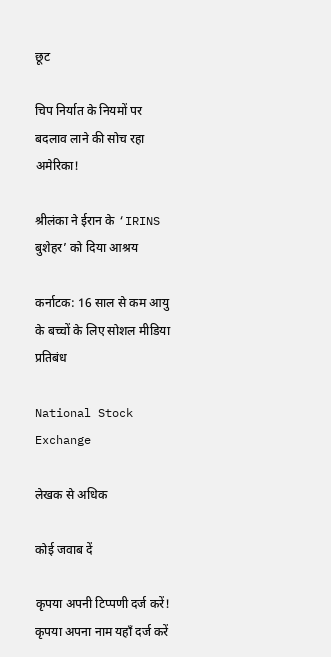छूट

चिप निर्यात के नियमों पर बदलाव लाने की सोच रहा अमेरिका!

श्रीलंका ने ईरान के ‘IRINS बुशेहर’ को दिया आश्रय

कर्नाटक: 16 साल से कम आयु के बच्चों के लिए सोशल मीडिया प्रतिबंध

National Stock Exchange

लेखक से अधिक

कोई जवाब दें

कृपया अपनी टिप्पणी दर्ज करें!
कृपया अपना नाम यहाँ दर्ज करें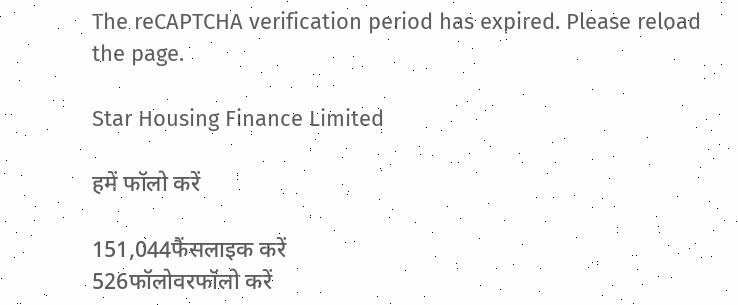The reCAPTCHA verification period has expired. Please reload the page.

Star Housing Finance Limited

हमें फॉलो करें

151,044फैंसलाइक करें
526फॉलोवरफॉलो करें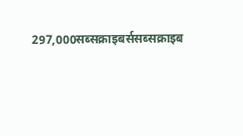297,000सब्सक्राइबर्ससब्सक्राइब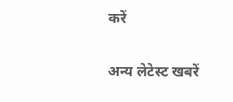करें

अन्य लेटेस्ट खबरें